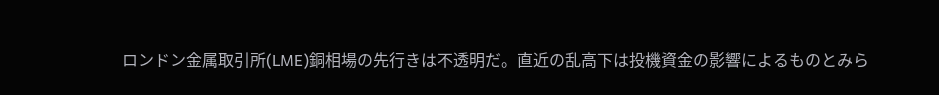ロンドン金属取引所(LME)銅相場の先行きは不透明だ。直近の乱高下は投機資金の影響によるものとみら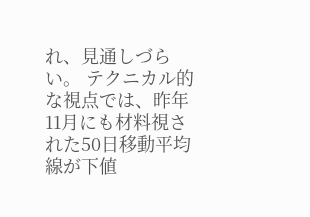れ、見通しづらい。 テクニカル的な視点では、昨年11月にも材料視された50日移動平均線が下値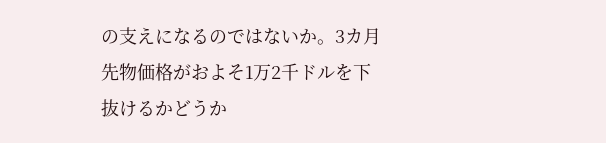の支えになるのではないか。3カ月先物価格がおよそ1万2千ドルを下抜けるかどうか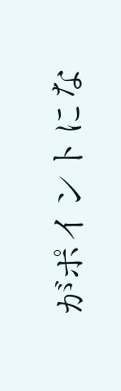がポイントにな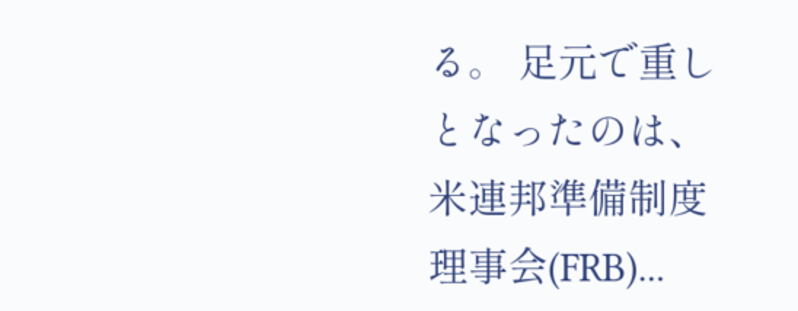る。 足元で重しとなったのは、米連邦準備制度理事会(FRB)...